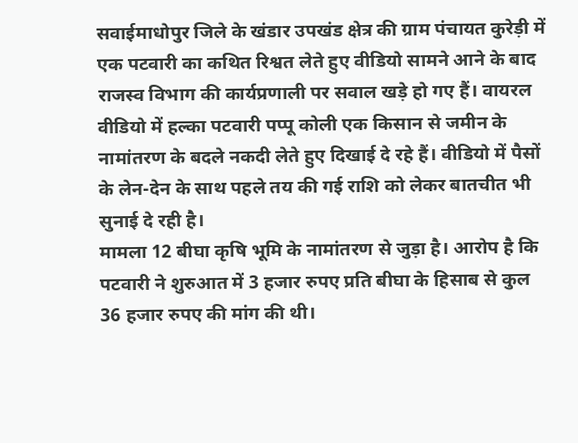सवाईमाधोपुर जिले के खंडार उपखंड क्षेत्र की ग्राम पंचायत कुरेड़ी में एक पटवारी का कथित रिश्वत लेते हुए वीडियो सामने आने के बाद राजस्व विभाग की कार्यप्रणाली पर सवाल खड़े हो गए हैं। वायरल वीडियो में हल्का पटवारी पप्पू कोली एक किसान से जमीन के नामांतरण के बदले नकदी लेते हुए दिखाई दे रहे हैं। वीडियो में पैसों के लेन-देन के साथ पहले तय की गई राशि को लेकर बातचीत भी सुनाई दे रही है।
मामला 12 बीघा कृषि भूमि के नामांतरण से जुड़ा है। आरोप है कि पटवारी ने शुरुआत में 3 हजार रुपए प्रति बीघा के हिसाब से कुल 36 हजार रुपए की मांग की थी।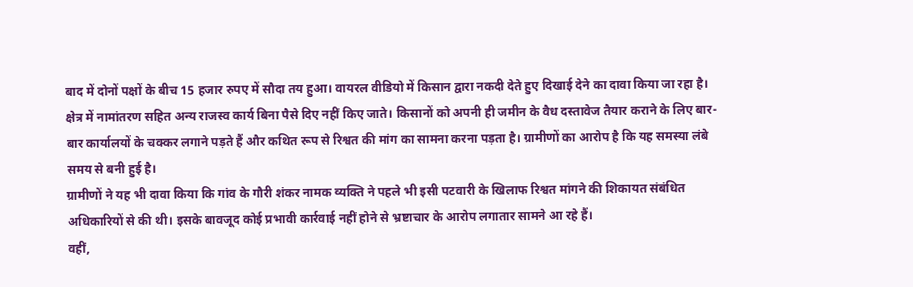बाद में दोनों पक्षों के बीच 15 हजार रुपए में सौदा तय हुआ। वायरल वीडियो में किसान द्वारा नकदी देते हुए दिखाई देने का दावा किया जा रहा है।
क्षेत्र में नामांतरण सहित अन्य राजस्व कार्य बिना पैसे दिए नहीं किए जाते। किसानों को अपनी ही जमीन के वैध दस्तावेज तैयार कराने के लिए बार-बार कार्यालयों के चक्कर लगाने पड़ते हैं और कथित रूप से रिश्वत की मांग का सामना करना पड़ता है। ग्रामीणों का आरोप है कि यह समस्या लंबे समय से बनी हुई है।
ग्रामीणों ने यह भी दावा किया कि गांव के गौरी शंकर नामक व्यक्ति ने पहले भी इसी पटवारी के खिलाफ रिश्वत मांगने की शिकायत संबंधित अधिकारियों से की थी। इसके बावजूद कोई प्रभावी कार्रवाई नहीं होने से भ्रष्टाचार के आरोप लगातार सामने आ रहे हैं।
वहीं,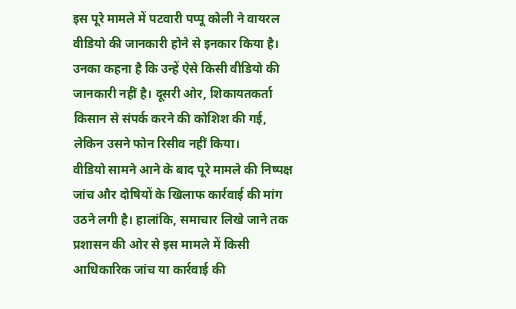इस पूरे मामले में पटवारी पप्पू कोली ने वायरल वीडियो की जानकारी होने से इनकार किया है। उनका कहना है कि उन्हें ऐसे किसी वीडियो की जानकारी नहीं है। दूसरी ओर, शिकायतकर्ता किसान से संपर्क करने की कोशिश की गई, लेकिन उसने फोन रिसीव नहीं किया।
वीडियो सामने आने के बाद पूरे मामले की निष्पक्ष जांच और दोषियों के खिलाफ कार्रवाई की मांग उठने लगी है। हालांकि, समाचार लिखे जाने तक प्रशासन की ओर से इस मामले में किसी आधिकारिक जांच या कार्रवाई की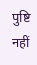पुष्टि नहीं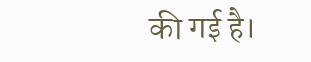की गई है।